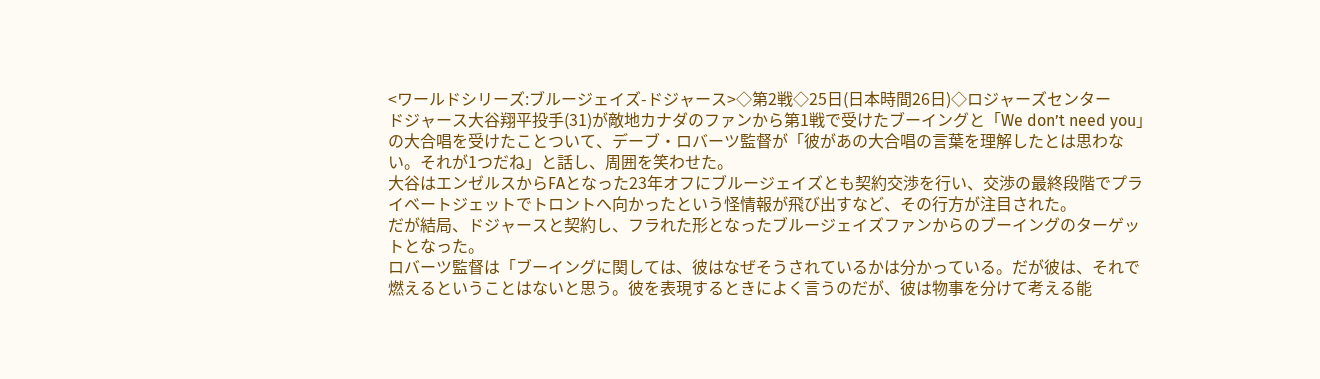<ワールドシリーズ:ブルージェイズ-ドジャース>◇第2戦◇25日(日本時間26日)◇ロジャーズセンター
ドジャース大谷翔平投手(31)が敵地カナダのファンから第1戦で受けたブーイングと「We don’t need you」の大合唱を受けたことついて、デーブ・ロバーツ監督が「彼があの大合唱の言葉を理解したとは思わない。それが1つだね」と話し、周囲を笑わせた。
大谷はエンゼルスからFAとなった23年オフにブルージェイズとも契約交渉を行い、交渉の最終段階でプライベートジェットでトロントへ向かったという怪情報が飛び出すなど、その行方が注目された。
だが結局、ドジャースと契約し、フラれた形となったブルージェイズファンからのブーイングのターゲットとなった。
ロバーツ監督は「ブーイングに関しては、彼はなぜそうされているかは分かっている。だが彼は、それで燃えるということはないと思う。彼を表現するときによく言うのだが、彼は物事を分けて考える能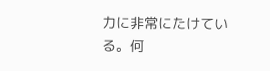力に非常にたけている。何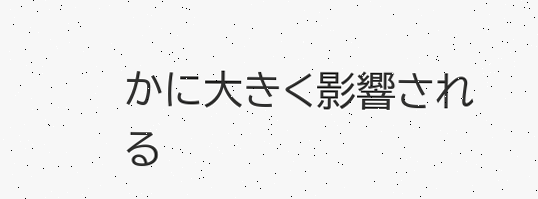かに大きく影響される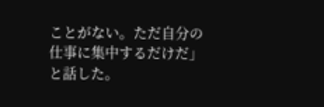ことがない。ただ自分の仕事に集中するだけだ」と話した。